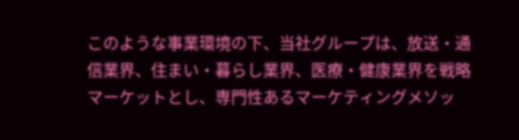このような事業環境の下、当社グループは、放送・通信業界、住まい・暮らし業界、医療・健康業界を戦略マーケットとし、専門性あるマーケティングメソッ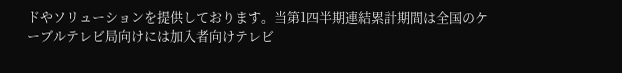ドやソリューションを提供しております。当第1四半期連結累計期間は全国のケーブルテレビ局向けには加入者向けテレビ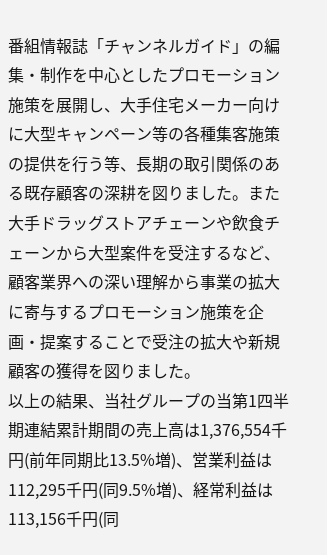番組情報誌「チャンネルガイド」の編集・制作を中心としたプロモーション施策を展開し、大手住宅メーカー向けに大型キャンペーン等の各種集客施策の提供を行う等、長期の取引関係のある既存顧客の深耕を図りました。また大手ドラッグストアチェーンや飲食チェーンから大型案件を受注するなど、顧客業界への深い理解から事業の拡大に寄与するプロモーション施策を企画・提案することで受注の拡大や新規顧客の獲得を図りました。
以上の結果、当社グループの当第1四半期連結累計期間の売上高は1,376,554千円(前年同期比13.5%増)、営業利益は112,295千円(同9.5%増)、経常利益は113,156千円(同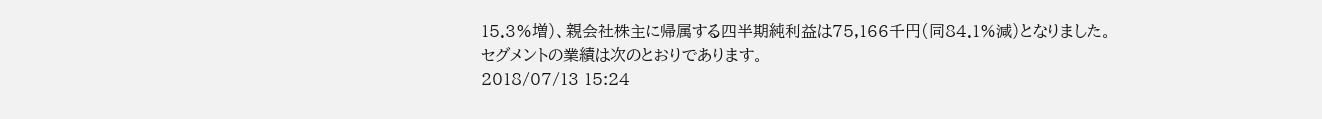15.3%増)、親会社株主に帰属する四半期純利益は75,166千円(同84.1%減)となりました。
セグメントの業績は次のとおりであります。
2018/07/13 15:24